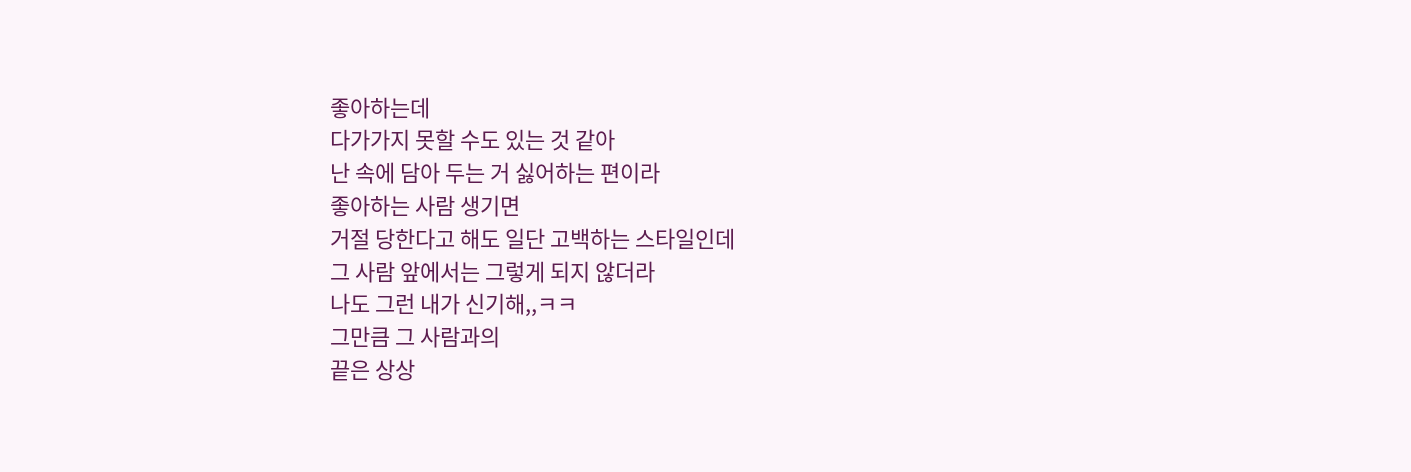좋아하는데
다가가지 못할 수도 있는 것 같아
난 속에 담아 두는 거 싫어하는 편이라
좋아하는 사람 생기면
거절 당한다고 해도 일단 고백하는 스타일인데
그 사람 앞에서는 그렇게 되지 않더라
나도 그런 내가 신기해,,ㅋㅋ
그만큼 그 사람과의
끝은 상상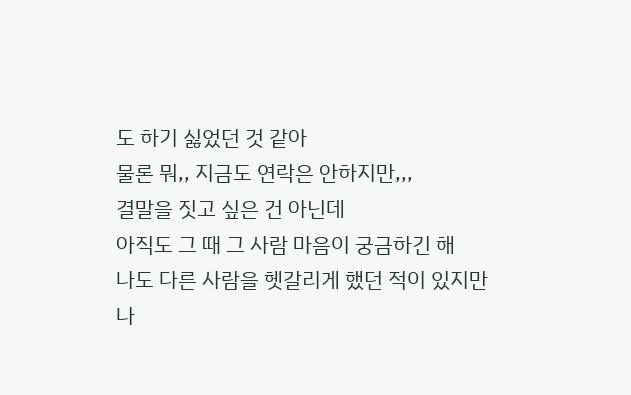도 하기 싫었던 것 같아
물론 뭐,, 지금도 연락은 안하지만,,,
결말을 짓고 싶은 건 아닌데
아직도 그 때 그 사람 마음이 궁금하긴 해
나도 다른 사람을 헷갈리게 했던 적이 있지만
나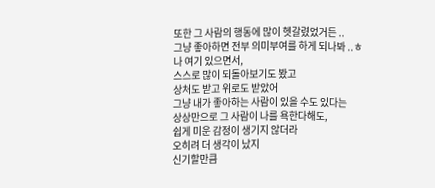또한 그 사람의 행동에 많이 헷갈렸었거든 ..
그냥 좋아하면 전부 의미부여를 하게 되나봐 ..ㅎ
나 여기 있으면서,
스스로 많이 되돌아보기도 봤고
상처도 받고 위로도 받았어
그냥 내가 좋아하는 사람이 있을 수도 있다는
상상만으로 그 사람이 나를 욕한다해도,
쉽게 미운 감정이 생기지 않더라
오히려 더 생각이 났지
신기할만큼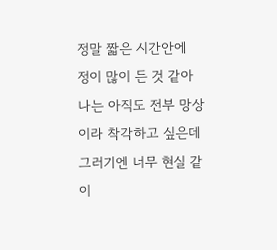정말 짧은 시간안에
정이 많이 든 것 같아
나는 아직도 전부 망상이라 착각하고 싶은데
그러기엔 너무 현실 같이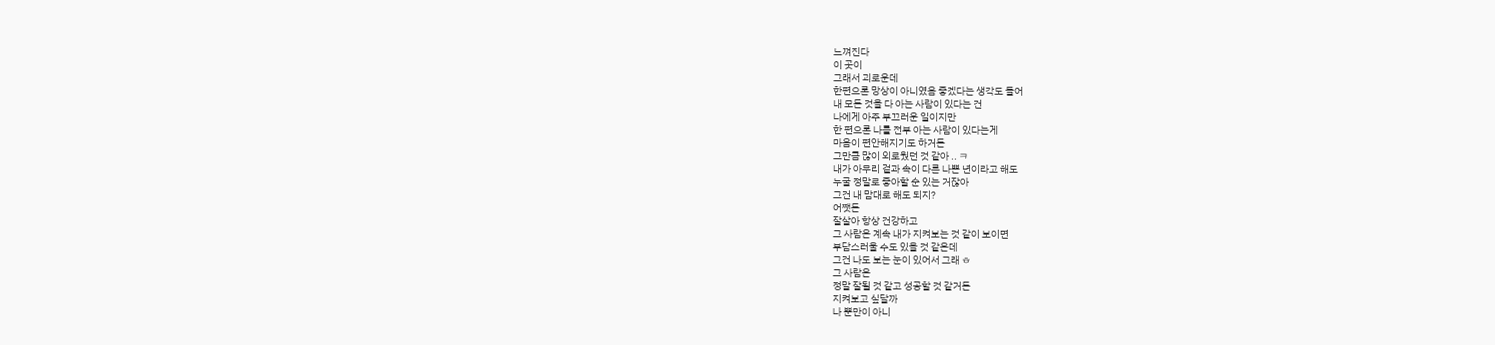느껴진다
이 곳이
그래서 괴로운데
한편으론 망상이 아니였음 좋겠다는 생각도 들어
내 모든 것을 다 아는 사람이 있다는 건
나에게 아주 부끄러운 일이지만
한 편으론 나를 전부 아는 사람이 있다는게
마음이 편안해지기도 하거든
그만큼 많이 외로웠던 것 같아 .. ㅋ
내가 아무리 겉과 속이 다른 나쁜 년이라고 해도
누굴 정말로 좋아할 순 있는 거잖아
그건 내 맘대로 해도 되지?
어쨋든
잘살아 항상 건강하고
그 사람은 계속 내가 지켜보는 것 같이 보이면
부담스러울 수도 있을 것 같은데
그건 나도 보는 눈이 있어서 그래 ㅎ
그 사람은
정말 잘될 것 같고 성공할 것 같거든
지켜보고 싶달까
나 뿐만이 아니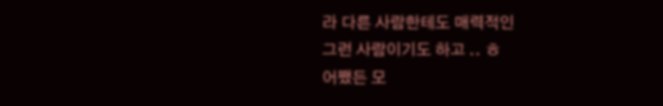라 다른 사람한테도 매력적인
그런 사람이기도 하고 .. ㅎ
어쨌든 모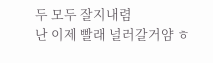두 모두 잘지내렴
난 이제 빨래 널러갈거얌 ㅎ